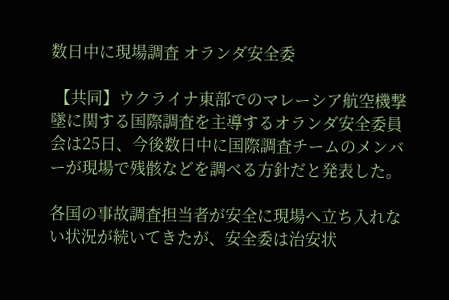数日中に現場調査 オランダ安全委

 【共同】ウクライナ東部でのマレーシア航空機撃墜に関する国際調査を主導するオランダ安全委員会は25日、今後数日中に国際調査チームのメンバーが現場で残骸などを調べる方針だと発表した。

各国の事故調査担当者が安全に現場へ立ち入れない状況が続いてきたが、安全委は治安状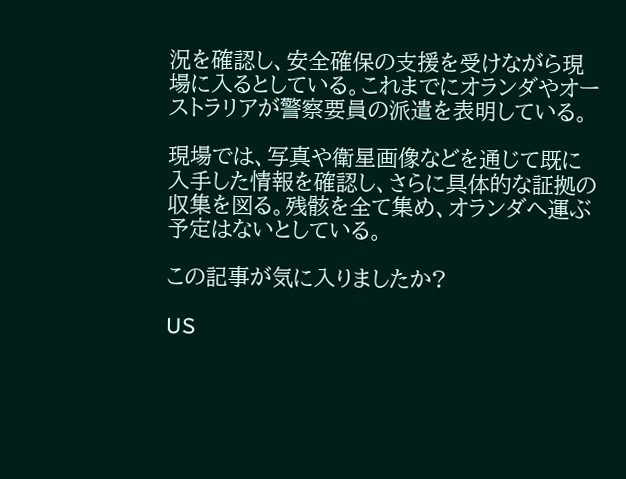況を確認し、安全確保の支援を受けながら現場に入るとしている。これまでにオランダやオーストラリアが警察要員の派遣を表明している。

現場では、写真や衛星画像などを通じて既に入手した情報を確認し、さらに具体的な証拠の収集を図る。残骸を全て集め、オランダへ運ぶ予定はないとしている。

この記事が気に入りましたか?

US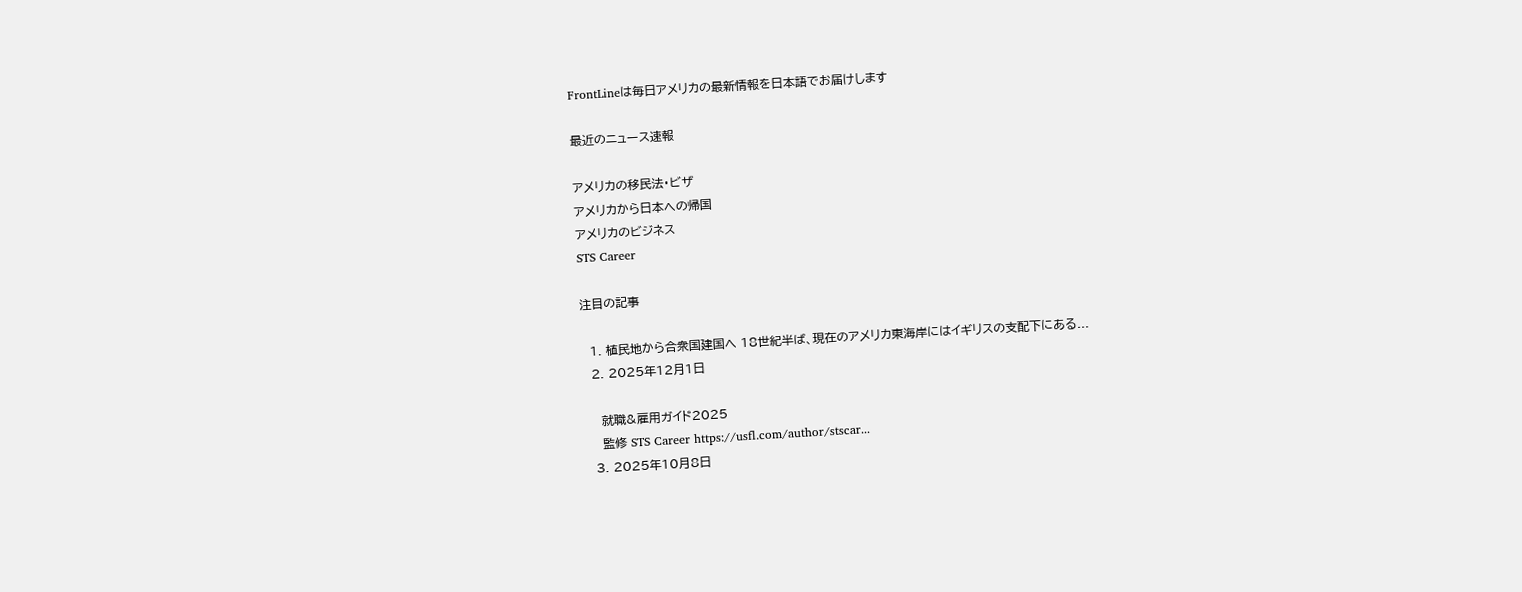FrontLineは毎日アメリカの最新情報を日本語でお届けします

最近のニュース速報

アメリカの移民法・ビザ
アメリカから日本への帰国
アメリカのビジネス
STS Career

注目の記事

  1. 植民地から合衆国建国へ 18世紀半ば、現在のアメリカ東海岸にはイギリスの支配下にある...
  2. 2025年12月1日

    就職&雇用ガイド2025
    監修 STS Career https://usfl.com/author/stscar...
  3. 2025年10月8日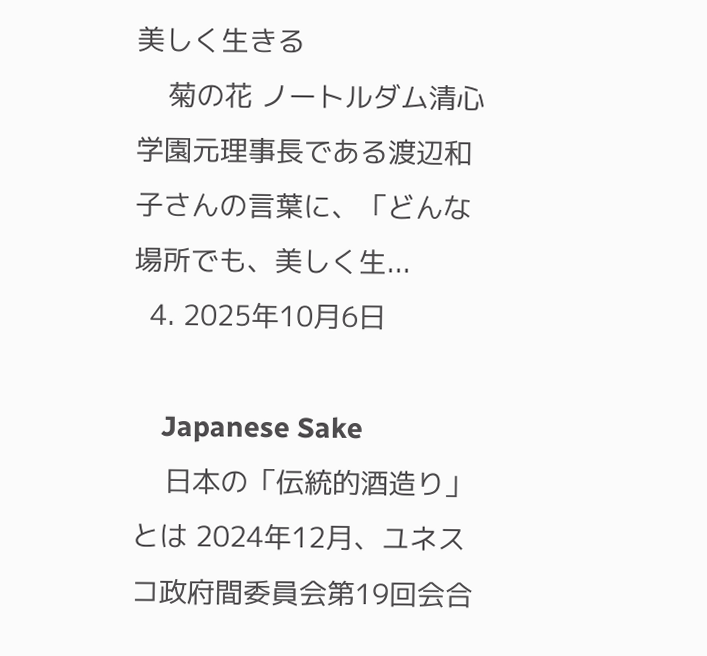美しく生きる
    菊の花 ノートルダム清心学園元理事長である渡辺和子さんの言葉に、「どんな場所でも、美しく生...
  4. 2025年10月6日

    Japanese Sake
    日本の「伝統的酒造り」とは 2024年12月、ユネスコ政府間委員会第19回会合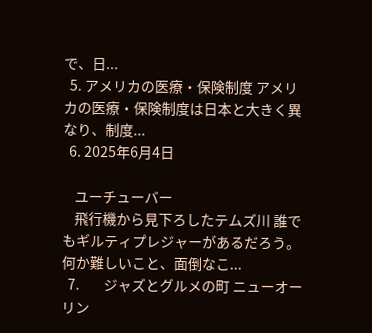で、日...
  5. アメリカの医療・保険制度 アメリカの医療・保険制度は日本と大きく異なり、制度...
  6. 2025年6月4日

    ユーチューバー
    飛行機から見下ろしたテムズ川 誰でもギルティプレジャーがあるだろう。何か難しいこと、面倒なこ...
  7.        ジャズとグルメの町 ニューオーリン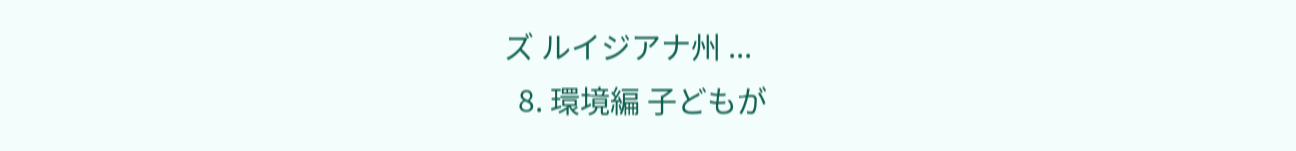ズ ルイジアナ州 ...
  8. 環境編 子どもが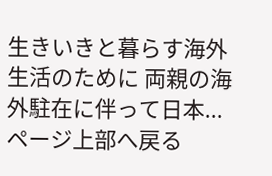生きいきと暮らす海外生活のために 両親の海外駐在に伴って日本...
ページ上部へ戻る